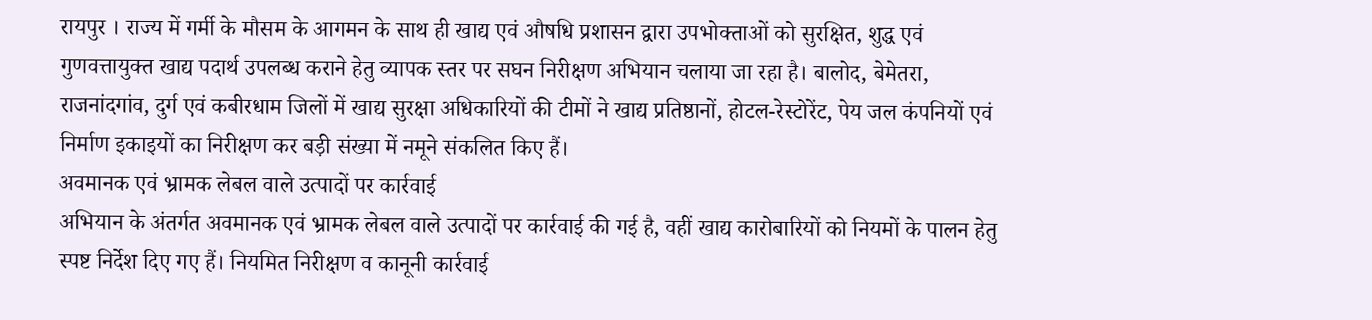रायपुर । राज्य में गर्मी के मौसम के आगमन के साथ ही खाद्य एवं औषधि प्रशासन द्वारा उपभोक्ताओं को सुरक्षित, शुद्ध एवं गुणवत्तायुक्त खाद्य पदार्थ उपलब्ध कराने हेतु व्यापक स्तर पर सघन निरीक्षण अभियान चलाया जा रहा है। बालोद, बेमेतरा, राजनांदगांव, दुर्ग एवं कबीरधाम जिलों में खाद्य सुरक्षा अधिकारियों की टीमों ने खाद्य प्रतिष्ठानों, होटल-रेस्टोरेंट, पेय जल कंपनियों एवं निर्माण इकाइयों का निरीक्षण कर बड़ी संख्या में नमूने संकलित किए हैं।
अवमानक एवं भ्रामक लेबल वाले उत्पादों पर कार्रवाई
अभियान के अंतर्गत अवमानक एवं भ्रामक लेबल वाले उत्पादों पर कार्रवाई की गई है, वहीं खाद्य कारोबारियों को नियमों के पालन हेतु स्पष्ट निर्देश दिए गए हैं। नियमित निरीक्षण व कानूनी कार्रवाई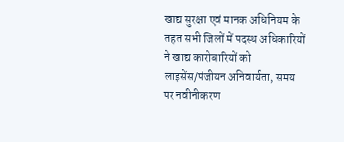खाद्य सुरक्षा एवं मानक अधिनियम के तहत सभी जिलों में पदस्थ अधिकारियों ने खाद्य कारोबारियों को लाइसेंस/पंजीयन अनिवार्यता, समय पर नवीनीकरण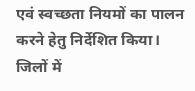एवं स्वच्छता नियमों का पालन करने हेतु निर्देशित किया।
जिलों में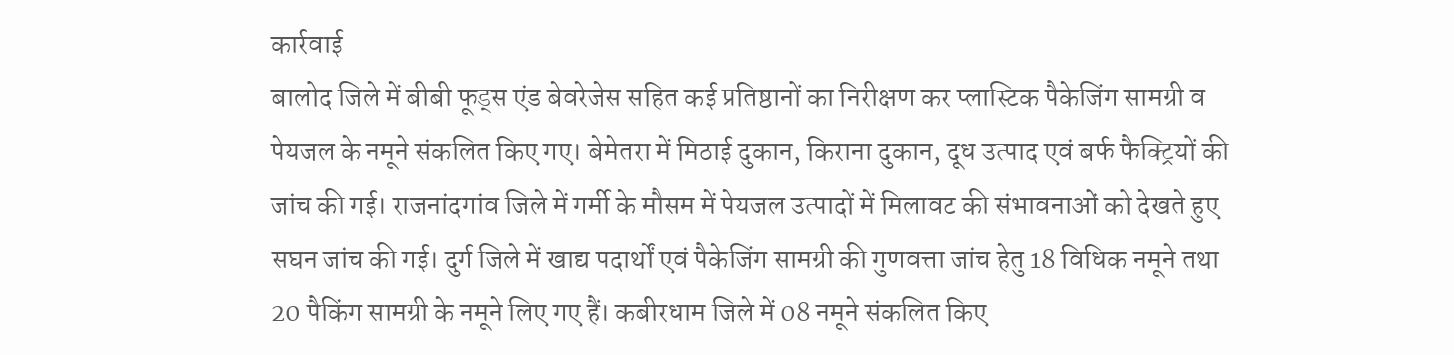कार्रवाई
बालोद जिले में बीबी फूड्स एंड बेवरेजेस सहित कई प्रतिष्ठानों का निरीक्षण कर प्लास्टिक पैकेजिंग सामग्री व पेयजल के नमूने संकलित किए गए। बेमेतरा में मिठाई दुकान, किराना दुकान, दूध उत्पाद एवं बर्फ फैक्ट्रियों की जांच की गई। राजनांदगांव जिले में गर्मी के मौसम में पेयजल उत्पादों में मिलावट की संभावनाओं को देखते हुए सघन जांच की गई। दुर्ग जिले में खाद्य पदार्थों एवं पैकेजिंग सामग्री की गुणवत्ता जांच हेतु 18 विधिक नमूने तथा 20 पैकिंग सामग्री के नमूने लिए गए हैं। कबीरधाम जिले में 08 नमूने संकलित किए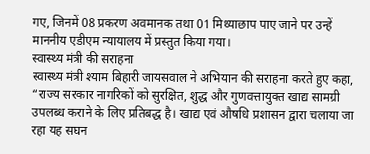गए, जिनमें 08 प्रकरण अवमानक तथा 01 मिथ्याछाप पाए जाने पर उन्हें माननीय एडीएम न्यायालय में प्रस्तुत किया गया।
स्वास्थ्य मंत्री की सराहना
स्वास्थ्य मंत्री श्याम बिहारी जायसवाल ने अभियान की सराहना करते हुए कहा, “राज्य सरकार नागरिकों को सुरक्षित, शुद्ध और गुणवत्तायुक्त खाद्य सामग्री उपलब्ध कराने के लिए प्रतिबद्ध है। खाद्य एवं औषधि प्रशासन द्वारा चलाया जा रहा यह सघन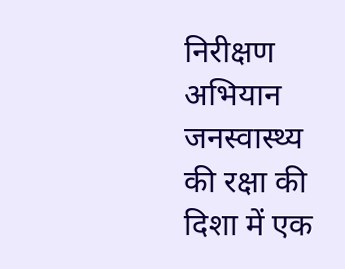निरीक्षण अभियान जनस्वास्थ्य की रक्षा की दिशा में एक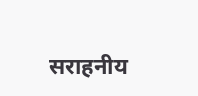सराहनीय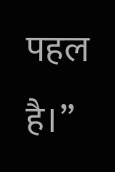पहल है।”